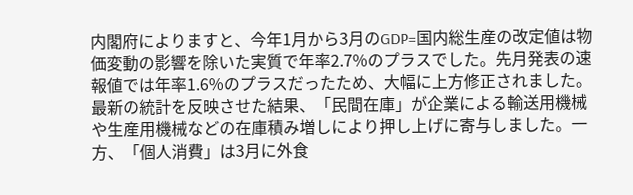内閣府によりますと、今年1月から3月のGDP=国内総生産の改定値は物価変動の影響を除いた実質で年率2.7%のプラスでした。先月発表の速報値では年率1.6%のプラスだったため、大幅に上方修正されました。
最新の統計を反映させた結果、「民間在庫」が企業による輸送用機械や生産用機械などの在庫積み増しにより押し上げに寄与しました。一方、「個人消費」は3月に外食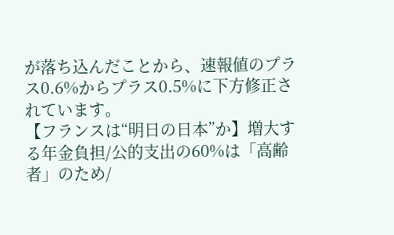が落ち込んだことから、速報値のプラス0.6%からプラス0.5%に下方修正されています。
【フランスは“明日の日本”か】増大する年金負担/公的支出の60%は「高齢者」のため/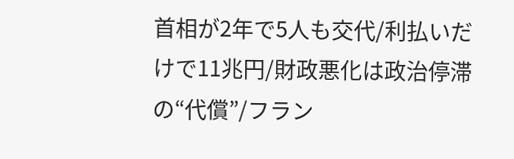首相が2年で5人も交代/利払いだけで11兆円/財政悪化は政治停滞の“代償”/フラン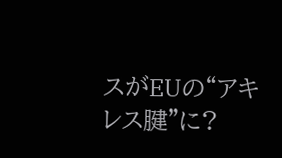スがEUの“アキレス腱”に?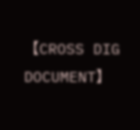【CROSS DIG DOCUMENT】